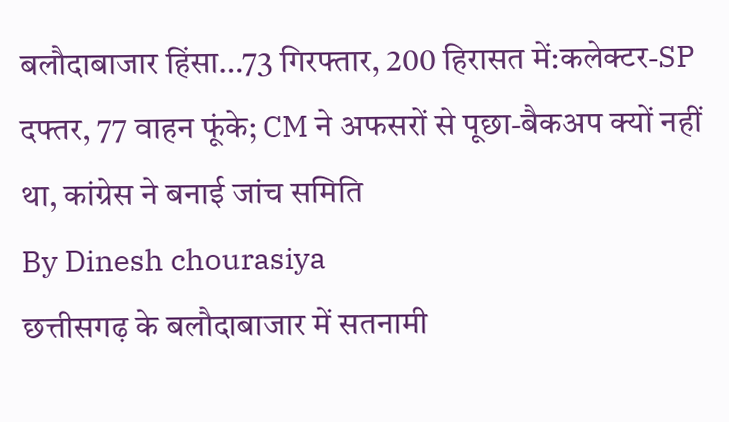बलौदाबाजार हिंसा…73 गिरफ्तार, 200 हिरासत में:कलेक्टर-SP दफ्तर, 77 वाहन फूंके; CM ने अफसरों से पूछा-बैकअप क्यों नहीं था, कांग्रेस ने बनाई जांच समिति
By Dinesh chourasiya
छत्तीसगढ़ के बलौदाबाजार में सतनामी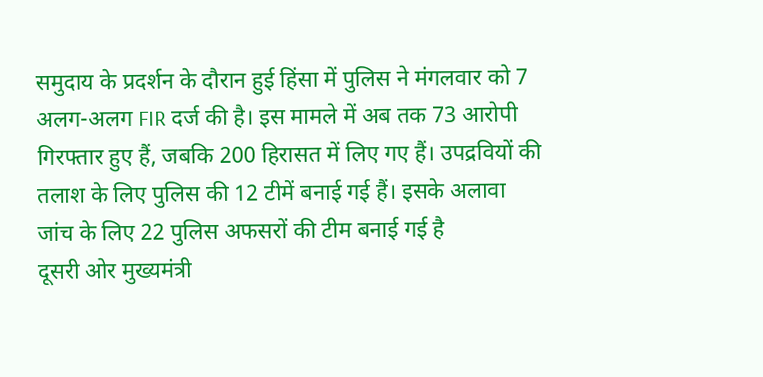समुदाय के प्रदर्शन के दौरान हुई हिंसा में पुलिस ने मंगलवार को 7 अलग-अलग FIR दर्ज की है। इस मामले में अब तक 73 आरोपी गिरफ्तार हुए हैं, जबकि 200 हिरासत में लिए गए हैं। उपद्रवियों की तलाश के लिए पुलिस की 12 टीमें बनाई गई हैं। इसके अलावा जांच के लिए 22 पुलिस अफसरों की टीम बनाई गई है
दूसरी ओर मुख्यमंत्री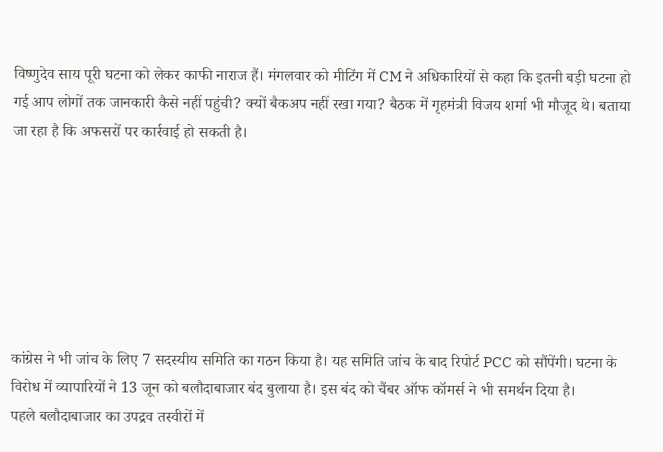विष्णुदेव साय पूरी घटना को लेकर काफी नाराज हैं। मंगलवार को मीटिंग में CM ने अधिकारियों से कहा कि इतनी बड़ी घटना हो गई आप लोगों तक जानकारी कैसे नहीं पहुंची? क्यों बैकअप नहीं रखा गया? बैठक में गृहमंत्री विजय शर्मा भी मौजूद थे। बताया जा रहा है कि अफसरों पर कार्रवाई हो सकती है।







कांग्रेस ने भी जांच के लिए 7 सदस्यीय समिति का गठन किया है। यह समिति जांच के बाद रिपोर्ट PCC को सौंपेंगी। घटना के विरोध में व्यापारियों ने 13 जून को बलौदाबाजार बंद बुलाया है। इस बंद को चैंबर ऑफ कॉमर्स ने भी समर्थन दिया है।
पहले बलौदाबाजार का उपद्रव तस्वीरों में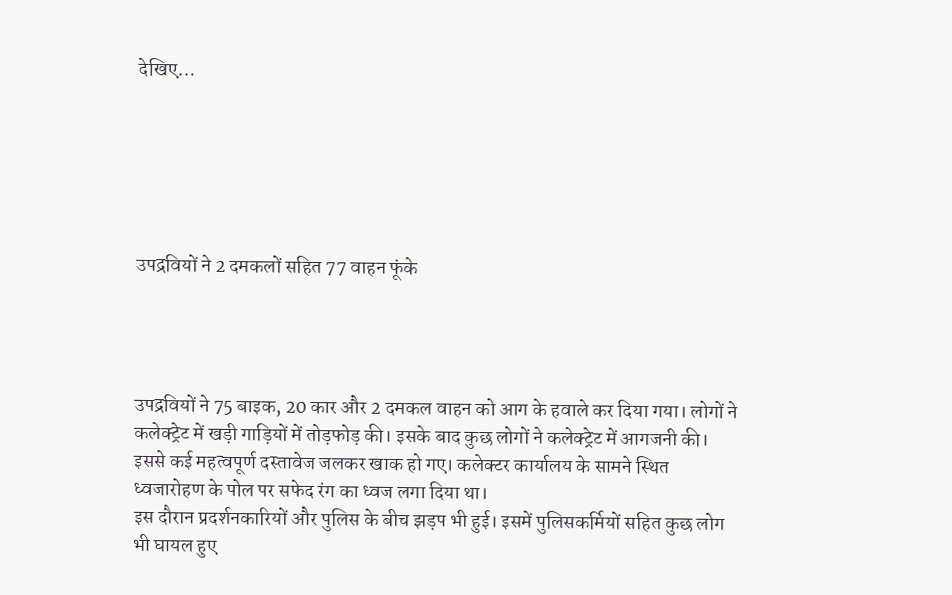देखिए…






उपद्रवियों ने 2 दमकलों सहित 77 वाहन फूंके




उपद्रवियों ने 75 बाइक, 20 कार और 2 दमकल वाहन को आग के हवाले कर दिया गया। लोगों ने कलेक्ट्रेट में खड़ी गाड़ियों में तोड़फोड़ की। इसके बाद कुछ लोगों ने कलेक्ट्रेट में आगजनी की। इससे कई महत्वपूर्ण दस्तावेज जलकर खाक हो गए। कलेक्टर कार्यालय के सामने स्थित ध्वजारोहण के पोल पर सफेद रंग का ध्वज लगा दिया था।
इस दौरान प्रदर्शनकारियों और पुलिस के बीच झड़प भी हुई। इसमें पुलिसकर्मियों सहित कुछ लोग भी घायल हुए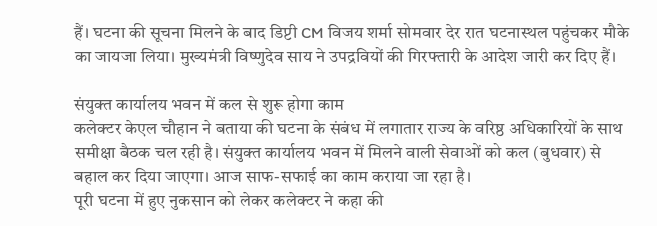हैं। घटना की सूचना मिलने के बाद डिप्टी CM विजय शर्मा सोमवार देर रात घटनास्थल पहुंचकर मौके का जायजा लिया। मुख्यमंत्री विष्णुदेव साय ने उपद्रवियों की गिरफ्तारी के आदेश जारी कर दिए हैं।

संयुक्त कार्यालय भवन में कल से शुरू होगा काम
कलेक्टर केएल चौहान ने बताया की घटना के संबंध में लगातार राज्य के वरिष्ठ अधिकारियों के साथ समीक्षा बैठक चल रही है। संयुक्त कार्यालय भवन में मिलने वाली सेवाओं को कल (बुधवार) से बहाल कर दिया जाएगा। आज साफ-सफाई का काम कराया जा रहा है।
पूरी घटना में हुए नुकसान को लेकर कलेक्टर ने कहा की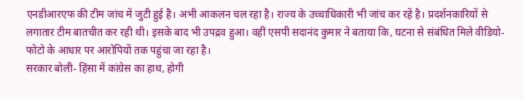एनडीआरएफ की टीम जांच में जुटी हुई है। अभी आकलन चल रहा है। राज्य के उच्चाधिकारी भी जांच कर रहें है। प्रदर्शनकारियों से लगातार टीम बातचीत कर रही थी। इसके बाद भी उपद्रव हुआ। वहीं एसपी सदानंद कुमार ने बताया कि, घटना से संबंधित मिले वीडियो-फोटो के आधार पर आरोपियों तक पहुंचा जा रहा है।
सरकार बोली- हिंसा में कांग्रेस का हाथ, होगी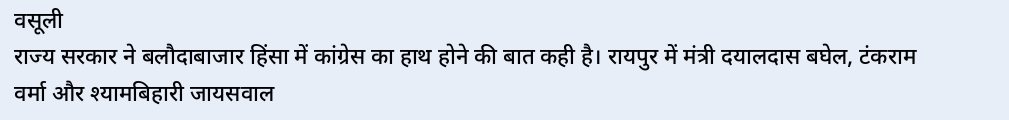वसूली
राज्य सरकार ने बलौदाबाजार हिंसा में कांग्रेस का हाथ होने की बात कही है। रायपुर में मंत्री दयालदास बघेल, टंकराम वर्मा और श्यामबिहारी जायसवाल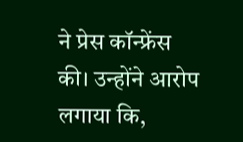ने प्रेस कॉन्फ्रेंस की। उन्होंने आरोप लगाया कि,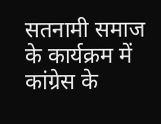सतनामी समाज के कार्यक्रम में कांग्रेस के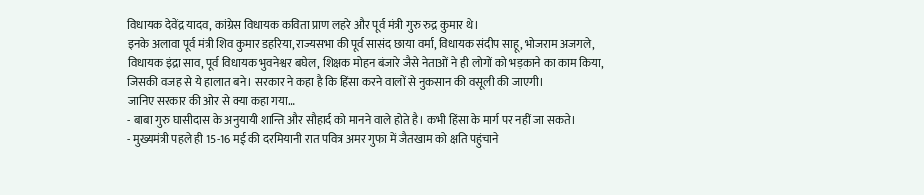विधायक देवेंद्र यादव, कांग्रेस विधायक कविता प्राण लहरे और पूर्व मंत्री गुरु रुद्र कुमार थे।
इनके अलावा पूर्व मंत्री शिव कुमार डहरिया, राज्यसभा की पूर्व सासंद छाया वर्मा, विधायक संदीप साहू, भोजराम अजगले, विधायक इंद्रा साव, पूर्व विधायक भुवनेश्वर बघेल, शिक्षक मोहन बंजारे जैसे नेताओं ने ही लोगों को भड़काने का काम किया, जिसकी वजह से ये हालात बने। सरकार ने कहा है कि हिंसा करने वालों से नुकसान की वसूली की जाएगी।
जानिए सरकार की ओर से क्या कहा गया…
- बाबा गुरु घासीदास के अनुयायी शान्ति और सौहार्द को मानने वाले होते है। कभी हिंसा के मार्ग पर नहीं जा सकते।
- मुख्यमंत्री पहले ही 15-16 मई की दरमियानी रात पवित्र अमर गुफा में जैतखाम को क्षति पहुंचाने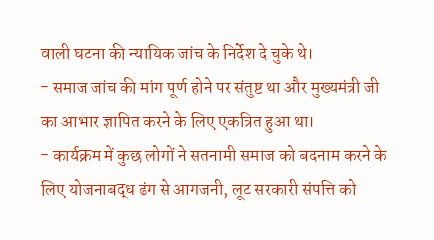वाली घटना की न्यायिक जांच के निर्देश दे चुके थे।
- समाज जांच की मांग पूर्ण होने पर संतुष्ट था और मुख्यमंत्री जी का आभार ज्ञापित करने के लिए एकत्रित हुआ था।
- कार्यक्रम में कुछ लोगों ने सतनामी समाज को बदनाम करने के लिए योजनाबद्ध ढंग से आगजनी, लूट सरकारी संपत्ति को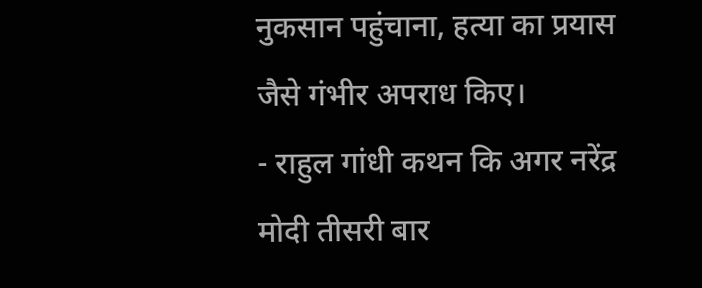नुकसान पहुंचाना, हत्या का प्रयास जैसे गंभीर अपराध किए।
- राहुल गांधी कथन कि अगर नरेंद्र मोदी तीसरी बार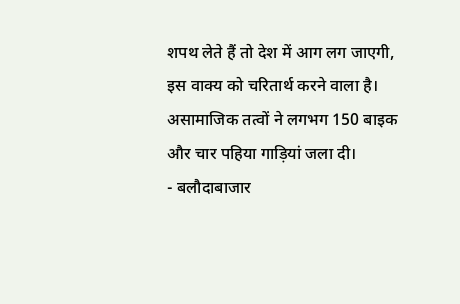शपथ लेते हैं तो देश में आग लग जाएगी, इस वाक्य को चरितार्थ करने वाला है। असामाजिक तत्वों ने लगभग 150 बाइक और चार पहिया गाड़ियां जला दी।
- बलौदाबाजार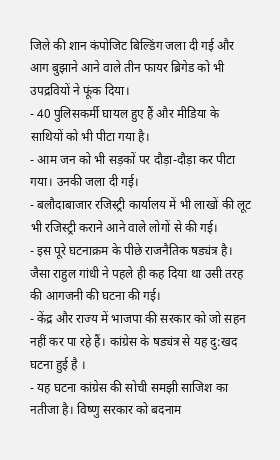जिले की शान कंपोजिट बिल्डिंग जला दी गई और आग बुझाने आने वाले तीन फायर ब्रिगेड को भी उपद्रवियों ने फूंक दिया।
- 40 पुलिसकर्मी घायल हुए हैं और मीडिया के साथियों को भी पीटा गया है।
- आम जन को भी सड़कों पर दौड़ा-दौड़ा कर पीटा गया। उनकी जला दी गई।
- बलौदाबाजार रजिस्ट्री कार्यालय में भी लाखों की लूट भी रजिस्ट्री कराने आने वाले लोगों से की गई।
- इस पूरे घटनाक्रम के पीछे राजनैतिक षड्यंत्र है। जैसा राहुल गांधी ने पहले ही कह दिया था उसी तरह की आगजनी की घटना की गई।
- केंद्र और राज्य में भाजपा की सरकार को जो सहन नहीं कर पा रहे हैं। कांग्रेस के षड्यंत्र से यह दु:खद घटना हुई है ।
- यह घटना कांग्रेस की सोची समझी साजिश का नतीजा है। विष्णु सरकार को बदनाम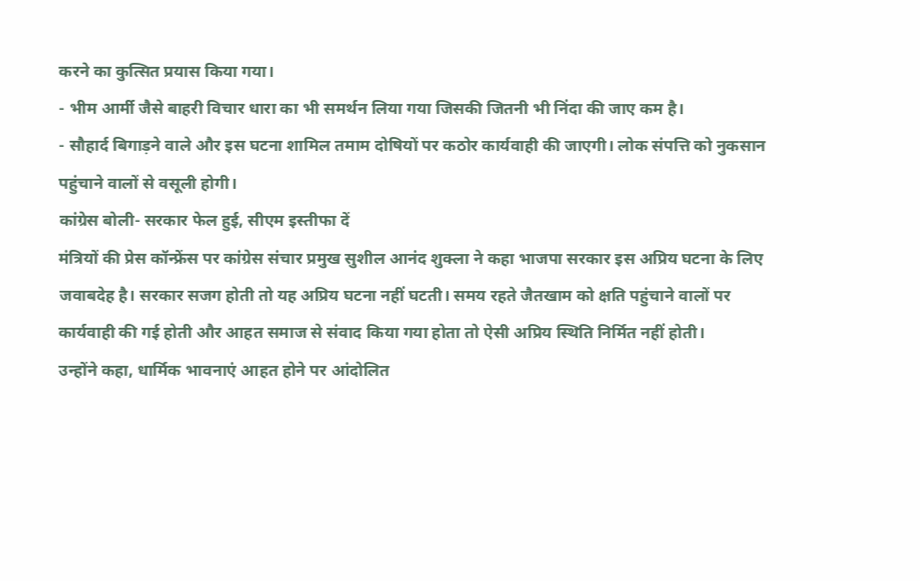करने का कुत्सित प्रयास किया गया।
- भीम आर्मी जैसे बाहरी विचार धारा का भी समर्थन लिया गया जिसकी जितनी भी निंदा की जाए कम है।
- सौहार्द बिगाड़ने वाले और इस घटना शामिल तमाम दोषियों पर कठोर कार्यवाही की जाएगी। लोक संपत्ति को नुकसान पहुंचाने वालों से वसूली होगी।
कांग्रेस बोली- सरकार फेल हुई, सीएम इस्तीफा दें
मंत्रियों की प्रेस कॉन्फ्रेंस पर कांग्रेस संचार प्रमुख सुशील आनंद शुक्ला ने कहा भाजपा सरकार इस अप्रिय घटना के लिए जवाबदेह है। सरकार सजग होती तो यह अप्रिय घटना नहीं घटती। समय रहते जैतखाम को क्षति पहुंचाने वालों पर कार्यवाही की गई होती और आहत समाज से संवाद किया गया होता तो ऐसी अप्रिय स्थिति निर्मित नहीं होती।
उन्होंने कहा, धार्मिक भावनाएं आहत होने पर आंदोलित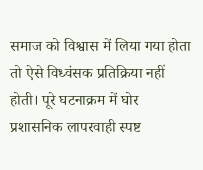समाज को विश्वास में लिया गया होता तो ऐसे विध्वंसक प्रतिक्रिया नहीं होती। पूरे घटनाक्रम में घोर प्रशासनिक लापरवाही स्पष्ट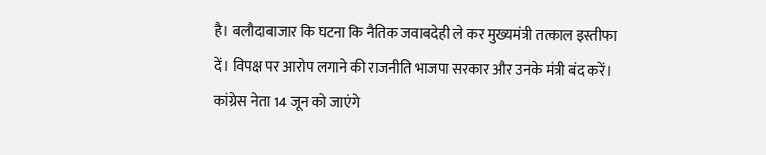है। बलौदाबाजार कि घटना कि नैतिक जवाबदेही ले कर मुख्यमंत्री तत्काल इस्तीफा दें। विपक्ष पर आरोप लगाने की राजनीति भाजपा सरकार और उनके मंत्री बंद करें।
कांग्रेस नेता 14 जून को जाएंगे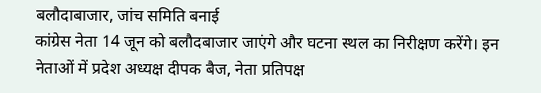बलौदाबाजार, जांच समिति बनाई
कांग्रेस नेता 14 जून को बलौदबाजार जाएंगे और घटना स्थल का निरीक्षण करेंगे। इन नेताओं में प्रदेश अध्यक्ष दीपक बैज, नेता प्रतिपक्ष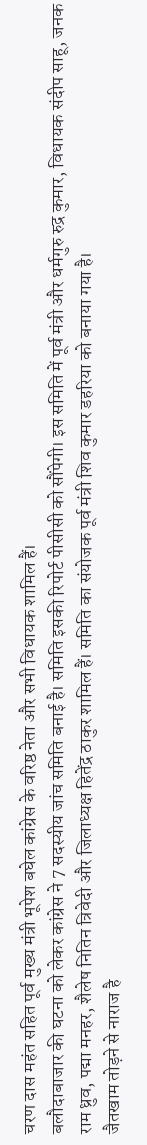चरण दास महंत सहित पूर्व मुख्य मंत्री भूपेश बघेल कांग्रेस के वरिष्ठ नेता और सभी विधायक शामिल हैं।
बलौदाबाजार की घटना को लेकर कांग्रेस ने 7 सदस्यीय जांच समिति बनाई है। समिति इसकी रिपोर्ट पीसीसी को सौंपेगी। इस समिति में पूर्व मंत्री और धर्मगुरु रुद्र कुमार, विधायक संदीप साहू, जनक राम ध्रुव, पद्मा मनहर, शैलेष नितिन त्रिवेदी और जिलाध्यक्ष हितेंद्र ठाकुर शामिल हैं। समिति का संयोजक पूर्व मंत्री शिव कुमार डहरिया को बनाया गया है।
जैतखाम तोड़ने से नाराज है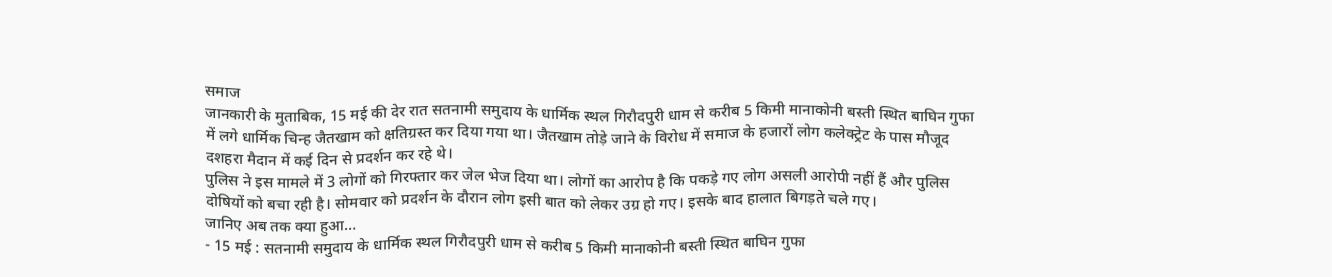समाज
जानकारी के मुताबिक, 15 मई की देर रात सतनामी समुदाय के धार्मिक स्थल गिरौदपुरी धाम से करीब 5 किमी मानाकोनी बस्ती स्थित बाघिन गुफा में लगे धार्मिक चिन्ह जैतखाम को क्षतिग्रस्त कर दिया गया था। जैतखाम तोड़े जाने के विरोध में समाज के हजारों लोग कलेक्ट्रेट के पास मौजूद दशहरा मैदान में कई दिन से प्रदर्शन कर रहे थे।
पुलिस ने इस मामले में 3 लोगों को गिरफ्तार कर जेल भेज दिया था। लोगों का आरोप है कि पकड़े गए लोग असली आरोपी नहीं हैं और पुलिस दोषियों को बचा रही है। सोमवार को प्रदर्शन के दौरान लोग इसी बात को लेकर उग्र हो गए। इसके बाद हालात बिगड़ते चले गए।
जानिए अब तक क्या हुआ…
- 15 मई : सतनामी समुदाय के धार्मिक स्थल गिरौदपुरी धाम से करीब 5 किमी मानाकोनी बस्ती स्थित बाघिन गुफा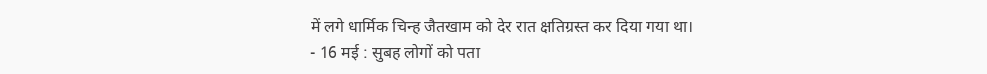में लगे धार्मिक चिन्ह जैतखाम को देर रात क्षतिग्रस्त कर दिया गया था।
- 16 मई : सुबह लोगों को पता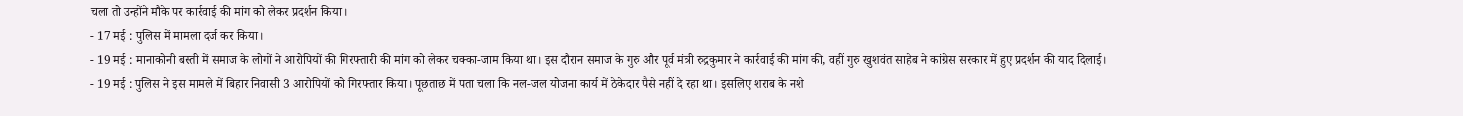चला तो उन्होंने मौके पर कार्रवाई की मांग को लेकर प्रदर्शन किया।
- 17 मई : पुलिस में मामला दर्ज कर किया।
- 19 मई : मानाकोनी बस्ती में समाज के लोगों ने आरोपियों की गिरफ्तारी की मांग को लेकर चक्का-जाम किया था। इस दौरान समाज के गुरु और पूर्व मंत्री रुद्रकुमार ने कार्रवाई की मांग की, वहीं गुरु खुशवंत साहेब ने कांग्रेस सरकार में हुए प्रदर्शन की याद दिलाई।
- 19 मई : पुलिस ने इस मामले में बिहार निवासी 3 आरोपियों को गिरफ्तार किया। पूछताछ में पता चला कि नल-जल योजना कार्य में ठेकेदार पैसे नहीं दे रहा था। इसलिए शराब के नशे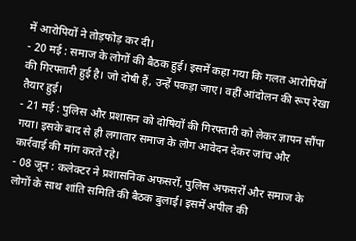में आरोपियों ने तोड़फोड़ कर दी।
- 20 मई : समाज के लोगों की बैठक हुई। इसमें कहा गया कि गलत आरोपियों की गिरफ्तारी हुई है। जो दोषी हैं, उन्हें पकड़ा जाए। वहीं आंदोलन की रूप रेखा तैयार हुई।
- 21 मई : पुलिस और प्रशासन को दोषियों की गिरफ्तारी को लेकर ज्ञापन सौंपा गया। इसके बाद से ही लगातार समाज के लोग आवेदन देकर जांच और कार्रवाई की मांग करते रहे।
- 08 जून : कलेक्टर ने प्रशासनिक अफसरों, पुलिस अफसरों और समाज के लोगों के साथ शांति समिति की बैठक बुलाई। इसमें अपील की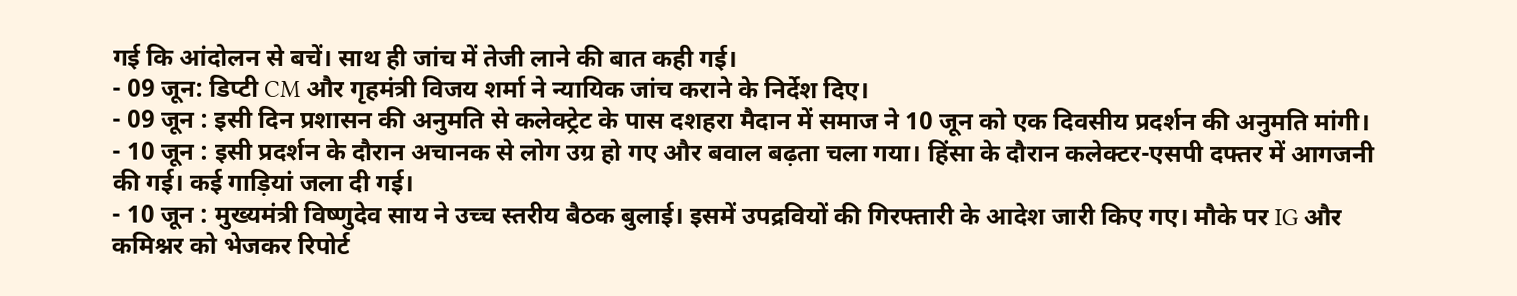गई कि आंदोलन से बचें। साथ ही जांच में तेजी लाने की बात कही गई।
- 09 जून: डिप्टी CM और गृहमंत्री विजय शर्मा ने न्यायिक जांच कराने के निर्देश दिए।
- 09 जून : इसी दिन प्रशासन की अनुमति से कलेक्ट्रेट के पास दशहरा मैदान में समाज ने 10 जून को एक दिवसीय प्रदर्शन की अनुमति मांगी।
- 10 जून : इसी प्रदर्शन के दौरान अचानक से लोग उग्र हो गए और बवाल बढ़ता चला गया। हिंसा के दौरान कलेक्टर-एसपी दफ्तर में आगजनी की गई। कई गाड़ियां जला दी गई।
- 10 जून : मुख्यमंत्री विष्णुदेव साय ने उच्च स्तरीय बैठक बुलाई। इसमें उपद्रवियों की गिरफ्तारी के आदेश जारी किए गए। मौके पर IG और कमिश्नर को भेजकर रिपोर्ट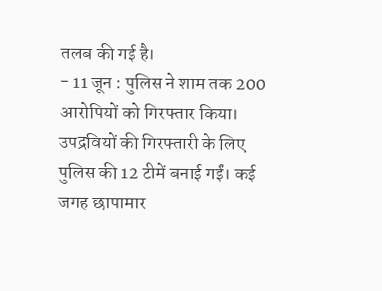तलब की गई है।
- 11 जून : पुलिस ने शाम तक 200 आरोपियों को गिरफ्तार किया। उपद्रवियों की गिरफ्तारी के लिए पुलिस की 12 टीमें बनाई गईं। कई जगह छापामार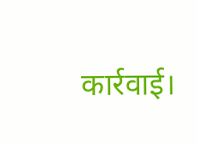कार्रवाई।